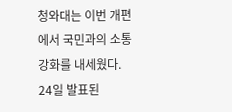청와대는 이번 개편에서 국민과의 소통 강화를 내세웠다.
24일 발표된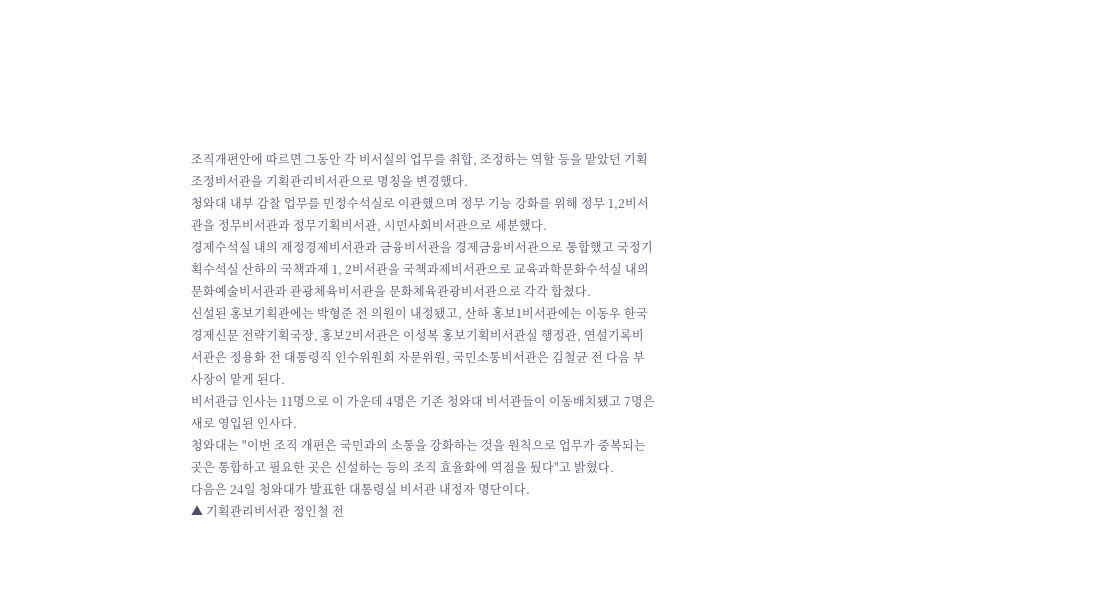조직개편안에 따르면 그동안 각 비서실의 업무를 취합, 조정하는 역할 등을 맡았던 기획조정비서관을 기획관리비서관으로 명칭을 변경했다.
청와대 내부 감찰 업무를 민정수석실로 이관했으며 정무 기능 강화를 위해 정무 1,2비서관을 정무비서관과 정무기획비서관, 시민사회비서관으로 세분했다.
경제수석실 내의 재정경제비서관과 금융비서관을 경제금융비서관으로 통합했고 국정기획수석실 산하의 국책과제 1, 2비서관을 국책과제비서관으로 교육과학문화수석실 내의 문화예술비서관과 관광체육비서관을 문화체육관광비서관으로 각각 합쳤다.
신설된 홍보기획관에는 박형준 전 의원이 내정됐고, 산하 홍보1비서관에는 이동우 한국경제신문 전략기획국장, 홍보2비서관은 이성복 홍보기획비서관실 행정관, 연설기록비서관은 정용화 전 대통령직 인수위원회 자문위원, 국민소통비서관은 김철균 전 다음 부사장이 맡게 된다.
비서관급 인사는 11명으로 이 가운데 4명은 기존 청와대 비서관들이 이동배치됐고 7명은 새로 영입된 인사다.
청와대는 "이번 조직 개편은 국민과의 소통을 강화하는 것을 원칙으로 업무가 중복되는 곳은 통합하고 필요한 곳은 신설하는 등의 조직 효율화에 역점을 뒀다"고 밝혔다.
다음은 24일 청와대가 발표한 대통령실 비서관 내정자 명단이다.
▲ 기획관리비서관 정인철 전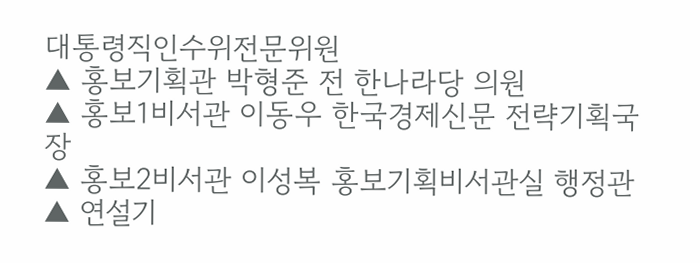대통령직인수위전문위원
▲ 홍보기획관 박형준 전 한나라당 의원
▲ 홍보1비서관 이동우 한국경제신문 전략기획국장
▲ 홍보2비서관 이성복 홍보기획비서관실 행정관
▲ 연설기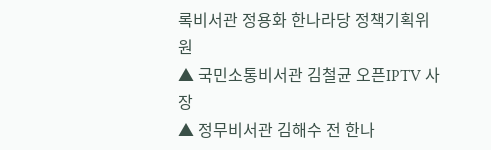록비서관 정용화 한나라당 정책기획위원
▲ 국민소통비서관 김철균 오픈IPTV 사장
▲ 정무비서관 김해수 전 한나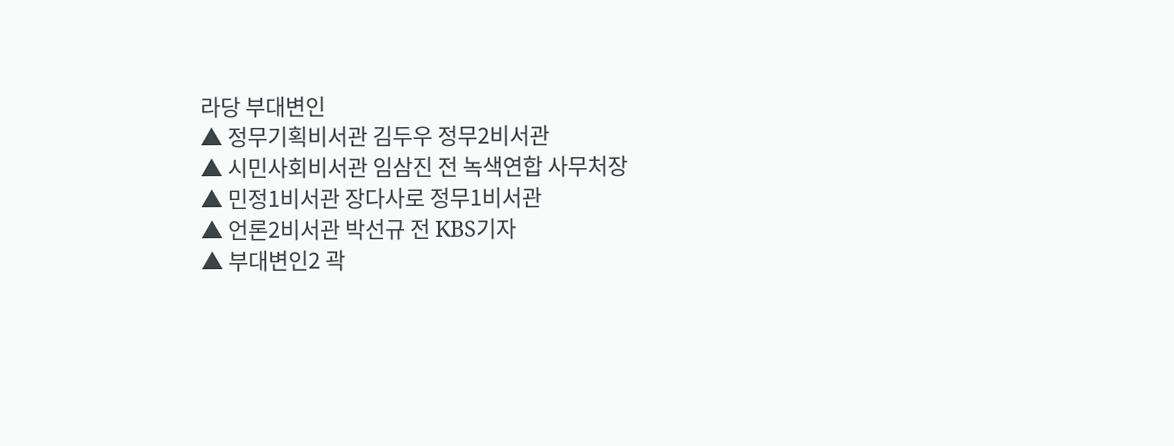라당 부대변인
▲ 정무기획비서관 김두우 정무2비서관
▲ 시민사회비서관 임삼진 전 녹색연합 사무처장
▲ 민정1비서관 장다사로 정무1비서관
▲ 언론2비서관 박선규 전 KBS기자
▲ 부대변인2 곽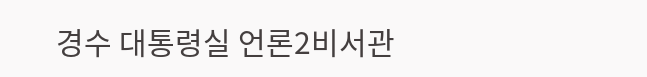경수 대통령실 언론2비서관